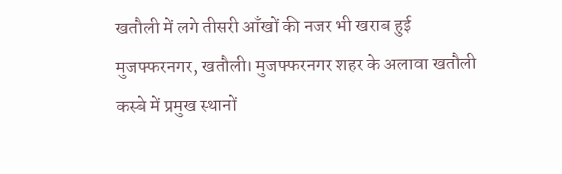खतौली में लगे तीसरी आँखों की नजर भी खराब हुई
मुजफ्फरनगर, खतौली। मुजफ्फरनगर शहर के अलावा खतौली कस्बे में प्रमुख स्थानों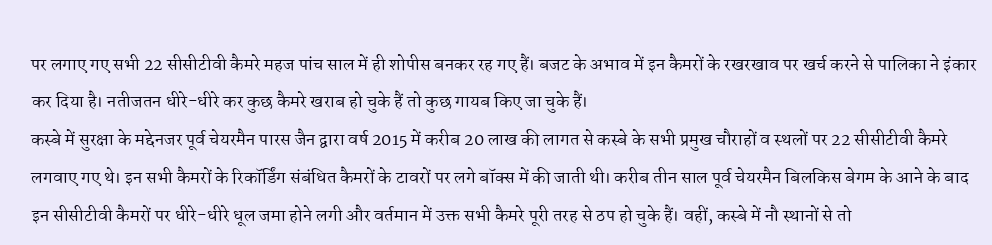पर लगाए गए सभी 22 सीसीटीवी कैमरे महज पांच साल में ही शोपीस बनकर रह गए हैं। बजट के अभाव में इन कैमरों के रखरखाव पर खर्च करने से पालिका ने इंकार कर दिया है। नतीजतन धीरे-धीरे कर कुछ कैमरे खराब हो चुके हैं तो कुछ गायब किए जा चुके हैं।
कस्बे में सुरक्षा के मद्देनजर पूर्व चेयरमैन पारस जैन द्वारा वर्ष 2015 में करीब 20 लाख की लागत से कस्बे के सभी प्रमुख चौराहों व स्थलों पर 22 सीसीटीवी कैमरे लगवाए गए थे। इन सभी कैमरों के रिकॉर्डिंग संबंधित कैमरों के टावरों पर लगे बॉक्स में की जाती थी। करीब तीन साल पूर्व चेयरमैन बिलकिस बेगम के आने के बाद इन सीसीटीवी कैमरों पर धीरे-धीरे धूल जमा होने लगी और वर्तमान में उक्त सभी कैमरे पूरी तरह से ठप हो चुके हैं। वहीं, कस्बे में नौ स्थानों से तो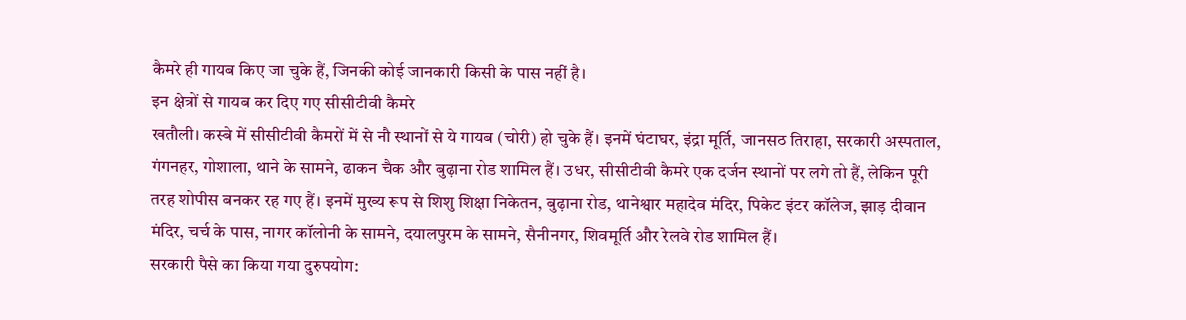कैमरे ही गायब किए जा चुके हैं, जिनकी कोई जानकारी किसी के पास नहीं है।
इन क्षेत्रों से गायब कर दिए गए सीसीटीवी कैमरे
खतौली। कस्बे में सीसीटीवी कैमरों में से नौ स्थानों से ये गायब (चोरी) हो चुके हैं। इनमें घंटाघर, इंद्रा मूर्ति, जानसठ तिराहा, सरकारी अस्पताल, गंगनहर, गोशाला, थाने के सामने, ढाकन चैक और बुढ़ाना रोड शामिल हैं। उधर, सीसीटीवी कैमरे एक दर्जन स्थानों पर लगे तो हैं, लेकिन पूरी तरह शोपीस बनकर रह गए हैं। इनमें मुख्य रूप से शिशु शिक्षा निकेतन, बुढ़ाना रोड, थानेश्वार महादेव मंदिर, पिकेट इंटर कॉलेज, झाड़ दीवान मंदिर, चर्च के पास, नागर कॉलोनी के सामने, दयालपुरम के सामने, सैनीनगर, शिवमूर्ति और रेलवे रोड शामिल हैं।
सरकारी पैसे का किया गया दुरुपयोग: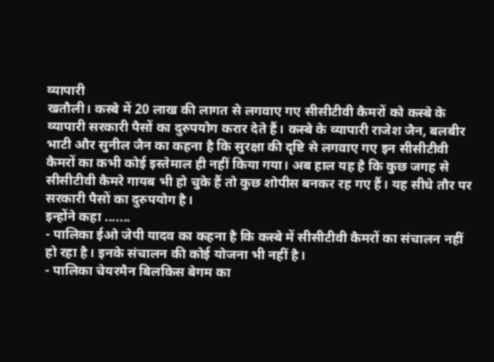व्यापारी
खतौली। कस्बे में 20 लाख की लागत से लगवाए गए सीसीटीवी कैमरों को कस्बे के व्यापारी सरकारी पैसों का दुरुपयोग करार देते हैं। कस्बे के व्यापारी राजेश जैन, बलबीर भाटी और सुनील जैन का कहना है कि सुरक्षा की दृष्टि से लगवाए गए इन सीसीटीवी कैमरों का कभी कोई इस्तेमाल ही नहीं किया गया। अब हाल यह है कि कुछ जगह से सीसीटीवी कैमरे गायब भी हो चुके हैं तो कुछ शोपीस बनकर रह गए हैं। यह सीधे तौर पर सरकारी पैसों का दुरुपयोग है।
इन्होंने कहा .......
- पालिका ईओ जेपी यादव का कहना है कि कस्बे में सीसीटीवी कैमरों का संचालन नहीं हो रहा है। इनके संचालन की कोई योजना भी नहीं है।
- पालिका चेयरमैन बिलकिस बेगम का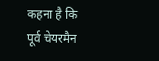कहना है कि पूर्व चेयरमैन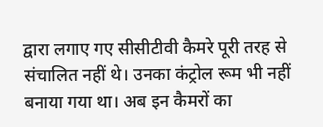द्वारा लगाए गए सीसीटीवी कैमरे पूरी तरह से संचालित नहीं थे। उनका कंट्रोल रूम भी नहीं बनाया गया था। अब इन कैमरों का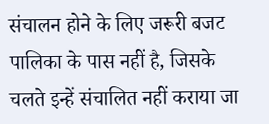संचालन होने के लिए जरूरी बजट पालिका के पास नहीं है, जिसके चलते इन्हें संचालित नहीं कराया जा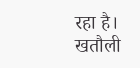रहा है।
खतौली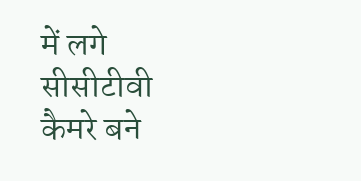में लगे सीसीटीवी कैमरे बने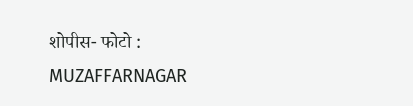शोपीस- फोटो : MUZAFFARNAGAR